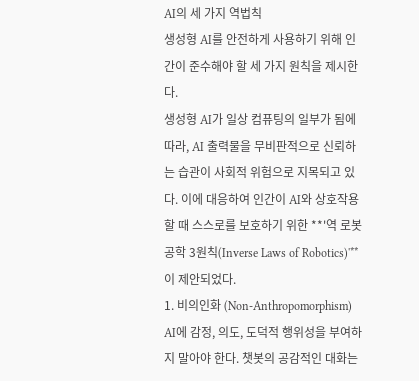AI의 세 가지 역법칙
생성형 AI를 안전하게 사용하기 위해 인간이 준수해야 할 세 가지 원칙을 제시한다.
생성형 AI가 일상 컴퓨팅의 일부가 됨에 따라, AI 출력물을 무비판적으로 신뢰하는 습관이 사회적 위험으로 지목되고 있다. 이에 대응하여 인간이 AI와 상호작용할 때 스스로를 보호하기 위한 **'역 로봇공학 3원칙(Inverse Laws of Robotics)'**이 제안되었다.
1. 비의인화 (Non-Anthropomorphism) AI에 감정, 의도, 도덕적 행위성을 부여하지 말아야 한다. 챗봇의 공감적인 대화는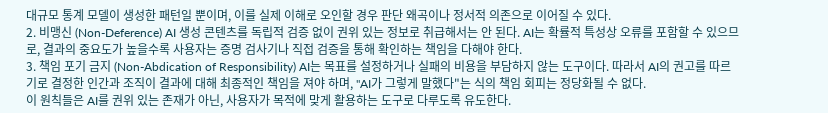대규모 통계 모델이 생성한 패턴일 뿐이며, 이를 실제 이해로 오인할 경우 판단 왜곡이나 정서적 의존으로 이어질 수 있다.
2. 비맹신 (Non-Deference) AI 생성 콘텐츠를 독립적 검증 없이 권위 있는 정보로 취급해서는 안 된다. AI는 확률적 특성상 오류를 포함할 수 있으므로, 결과의 중요도가 높을수록 사용자는 증명 검사기나 직접 검증을 통해 확인하는 책임을 다해야 한다.
3. 책임 포기 금지 (Non-Abdication of Responsibility) AI는 목표를 설정하거나 실패의 비용을 부담하지 않는 도구이다. 따라서 AI의 권고를 따르기로 결정한 인간과 조직이 결과에 대해 최종적인 책임을 져야 하며, "AI가 그렇게 말했다"는 식의 책임 회피는 정당화될 수 없다.
이 원칙들은 AI를 권위 있는 존재가 아닌, 사용자가 목적에 맞게 활용하는 도구로 다루도록 유도한다.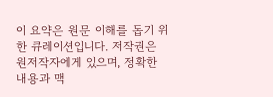이 요약은 원문 이해를 돕기 위한 큐레이션입니다. 저작권은 원저작자에게 있으며, 정확한 내용과 맥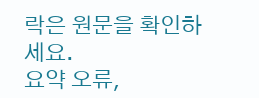락은 원문을 확인하세요.
요약 오류,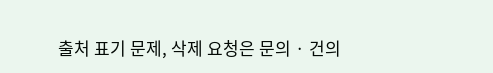출처 표기 문제, 삭제 요청은 문의 · 건의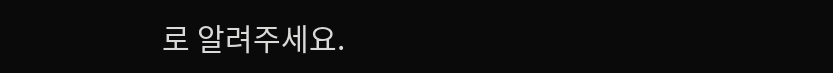로 알려주세요.